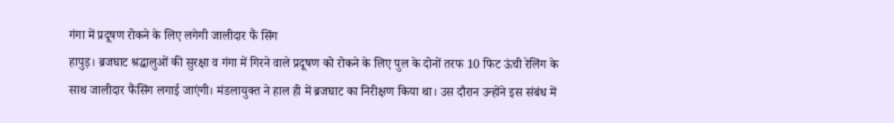गंगा में प्रदूषण रोकने के लिए लगेगी जालीदार फैं सिंग
हापुड़। ब्रजघाट श्रद्धालुओं की सुरक्षा व गंगा में गिरने वाले प्रदूषण को रोकने के लिए पुल के दोनों तरफ 10 फिट ऊंची रेलिंग के साथ जालीदार फैंसिंग लगाई जाएंगी। मंडलायुक्त ने हाल ही में ब्रजघाट का निरीक्षण किया था। उस दौरान उन्होंने इस संबंध में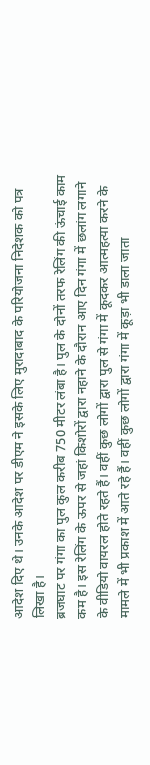आदेश दिए थे। उनके आदेश पर डीएम ने इसके लिए मुरादाबाद के परियोजना निदेशक को पत्र लिखा है।
ब्रजघाट पर गंगा का पुल कुल करीब 750 मीटर लंबा है। पुल के दोनों तरफ रेलिंग की ऊंचाई काम कम है। इस रेलिंग के ऊपर से जहां किशोरों द्वारा नहाने के दौरान आए दिन गंगा में छलांग लगाने के वीडियो वायरल होते रहते हैं। वहीं कुछ लोगों द्वारा पुल से गंगा में कूदकर आत्महत्या करने के मामले में भी प्रकाश में आते रहे हैं। वहीं कुछ लोगों द्वारा गंगा में कूड़ा भी डाला जाता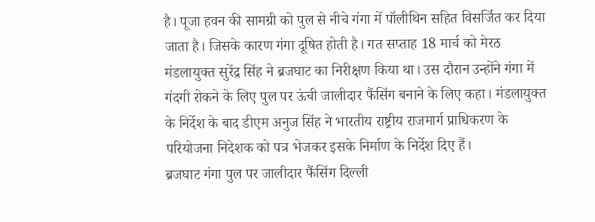है। पूजा हवन की सामग्री को पुल से नीचे गंगा में पॉलीथिन सहित विसर्जित कर दिया जाता है। जिसके कारण गंगा दूषित होती है। गत सप्ताह 18 मार्च को मेरठ मंडलायुक्त सुरेंद्र सिंह ने ब्रजघाट का निरीक्षण किया था। उस दौरान उन्होंने गंगा में गंदगी रोकने के लिए पुल पर ऊंची जालीदार फैंसिंग बनाने के लिए कहा। मंडलायुक्त के निर्देश के बाद डीएम अनुज सिंह ने भारतीय राष्ट्रीय राजमार्ग प्राधिकरण के परियोजना निदेशक को पत्र भेजकर इसके निर्माण के निर्देश दिए हैं।
ब्रजघाट गंगा पुल पर जालीदार फैंसिंग दिल्ली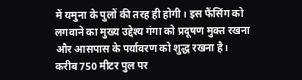में यमुना के पुलों की तरह ही होगी। इस फैंसिंग को लगवाने का मुख्य उद्देश्य गंगा को प्रदूषण मुक्त रखना और आसपास के पर्यावरण को शुद्ध रखना है। करीब 750 मीटर पुल पर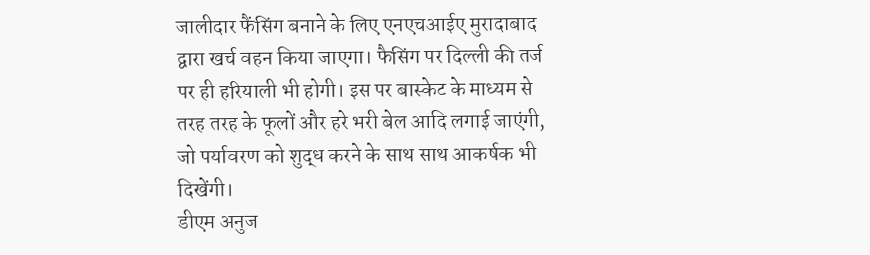जालीदार फैंसिंग बनाने के लिए एनएचआईए मुरादाबाद द्वारा खर्च वहन किया जाएगा। फैसिंग पर दिल्ली की तर्ज पर ही हरियाली भी होगी। इस पर बास्केट के माध्यम से तरह तरह के फूलों और हरे भरी बेल आदि लगाई जाएंगी, जो पर्यावरण को शुद्ध करने के साथ साथ आकर्षक भी दिखेंगी।
डीएम अनुज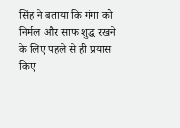सिंह ने बताया कि गंगा को निर्मल और साफ शुद्ध रखने के लिए पहले से ही प्रयास किए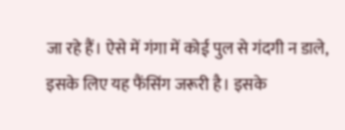जा रहे हैं। ऐसे में गंगा में कोई पुल से गंदगी न डाले, इसके लिए यह फैंसिंग जरूरी है। इसके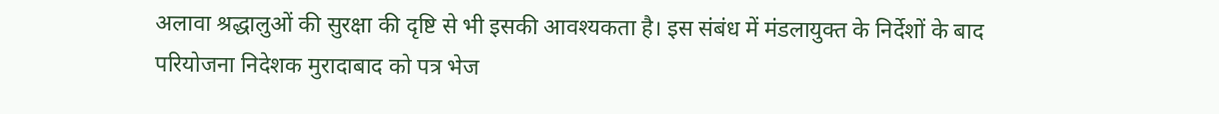अलावा श्रद्धालुओं की सुरक्षा की दृष्टि से भी इसकी आवश्यकता है। इस संबंध में मंडलायुक्त के निर्देशों के बाद परियोजना निदेशक मुरादाबाद को पत्र भेज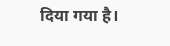दिया गया है।